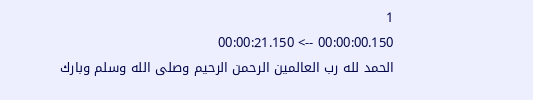1
00:00:00.150 --> 00:00:21.150
الحمد لله رب العالمين الرحمن الرحيم وصلى الله وسلم وبارك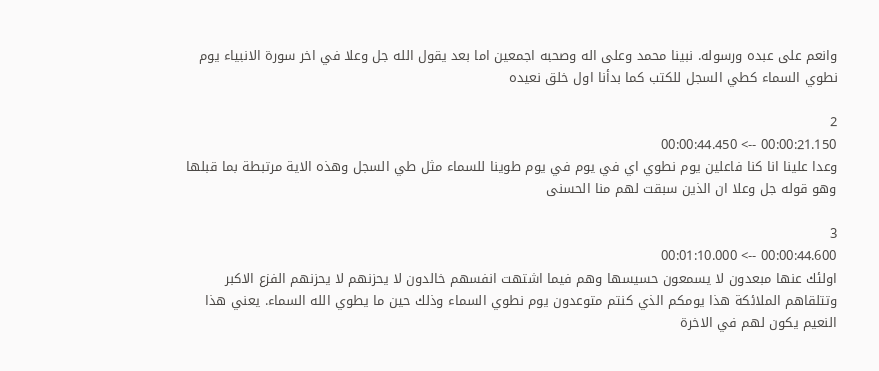وانعم على عبده ورسوله. نبينا محمد وعلى اله وصحبه اجمعين اما بعد يقول الله جل وعلا في اخر سورة الانبياء يوم نطوي السماء كطي السجل للكتب كما بدأنا اول خلق نعيده

2
00:00:21.150 --> 00:00:44.450
وعدا علينا انا كنا فاعلين يوم نطوي اي في يوم في يوم طوينا للسماء مثل طي السجل وهذه الاية مرتبطة بما قبلها وهو قوله جل وعلا ان الذين سبقت لهم منا الحسنى

3
00:00:44.600 --> 00:01:10.000
اولئك عنها مبعدون لا يسمعون حسيسها وهم فيما اشتهت انفسهم خالدون لا يحزنهم لا يحزنهم الفزع الاكبر وتتلقاهم الملائكة هذا يومكم الذي كنتم متوعدون يوم نطوي السماء وذلك حين ما يطوي الله السماء. يعني هذا النعيم يكون لهم في الاخرة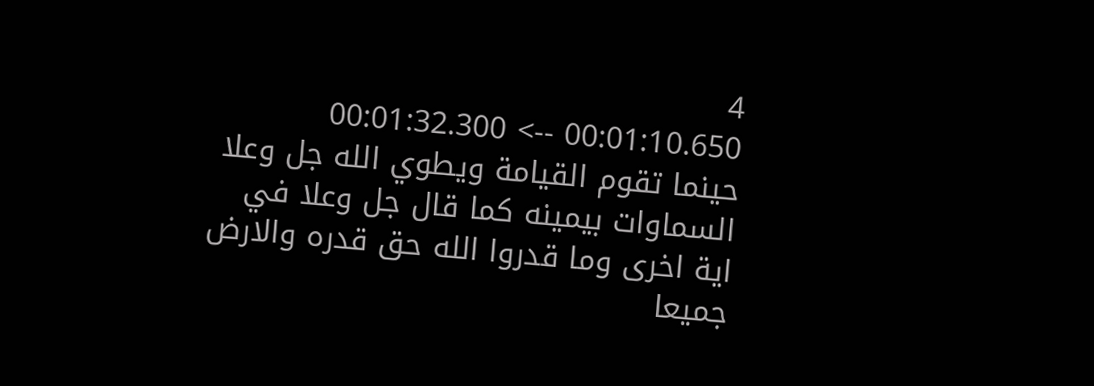4
00:01:10.650 --> 00:01:32.300
حينما تقوم القيامة ويطوي الله جل وعلا السماوات بيمينه كما قال جل وعلا في اية اخرى وما قدروا الله حق قدره والارض جميعا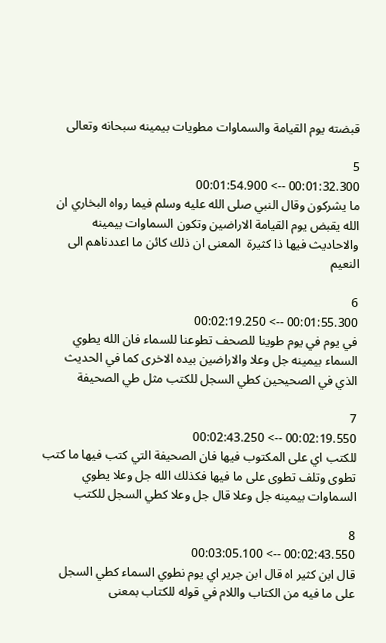قبضته يوم القيامة والسماوات مطويات بيمينه سبحانه وتعالى

5
00:01:32.300 --> 00:01:54.900
ما يشركون وقال النبي صلى الله عليه وسلم فيما رواه البخاري ان الله يقبض يوم القيامة الاراضين وتكون السماوات بيمينه والاحاديث فيها ذا كثيرة  المعنى ان ذلك كائن ما اعددناهم الى النعيم

6
00:01:55.300 --> 00:02:19.250
في يوم في يوم طوينا للصحف تطوعنا للسماء فان الله يطوي السماء بيمينه جل وعلا والاراضين بيده الاخرى كما في الحديث الذي في الصحيحين كطي السجل للكتب مثل طي الصحيفة

7
00:02:19.550 --> 00:02:43.250
للكتب اي على المكتوب فيها فان الصحيفة التي كتب فيها ما كتب تطوى وتلف تطوى على ما فيها فكذلك الله جل وعلا يطوي السماوات بيمينه جل وعلا قال جل وعلا كطي السجل للكتب

8
00:02:43.550 --> 00:03:05.100
قال ابن كثير اه قال ابن جرير اي يوم نطوي السماء كطي السجل على ما فيه من الكتاب واللام في قوله للكتاب بمعنى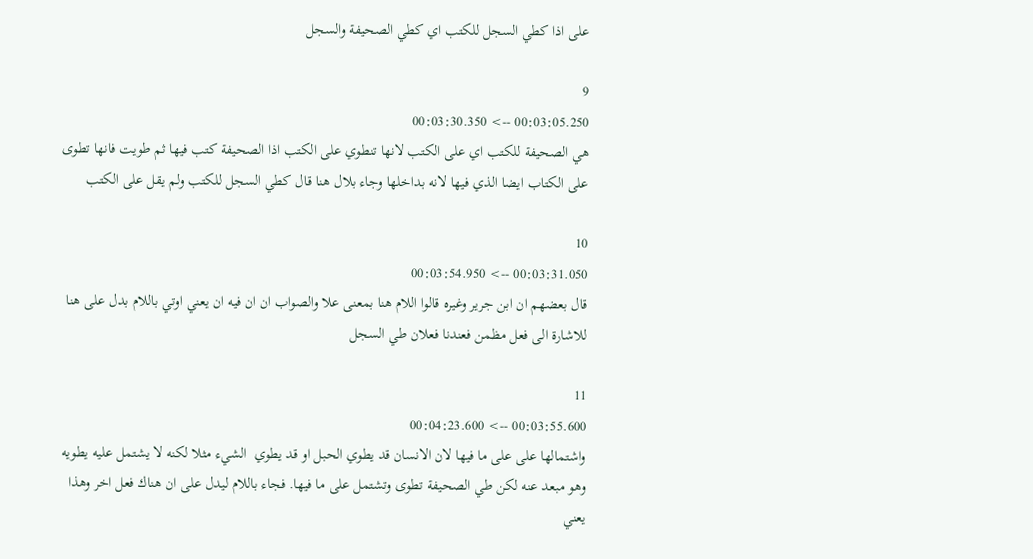على اذا كطي السجل للكتب اي كطي الصحيفة والسجل

9
00:03:05.250 --> 00:03:30.350
هي الصحيفة للكتب اي على الكتب لانها تنطوي على الكتب اذا الصحيفة كتب فيها ثم طويت فانها تطوى على الكتاب ايضا الذي فيها لانه بداخلها وجاء بلال هنا قال كطي السجل للكتب ولم يقل على الكتب

10
00:03:31.050 --> 00:03:54.950
قال بعضهم ان ابن جرير وغيره قالوا اللام هنا بمعنى علا والصواب ان ان فيه ان يعني اوتي باللام بدل على هنا للاشارة الى فعل مظمن فعندنا فعلان طي السجل

11
00:03:55.600 --> 00:04:23.600
واشتمالها على على ما فيها لان الانسان قد يطوي الحبل او قد يطوي  الشيء مثلا لكنه لا يشتمل عليه يطويه وهو مبعد عنه لكن طي الصحيفة تطوى وتشتمل على ما فيها. فجاء باللام ليدل على ان هناك فعل اخر وهذا يعني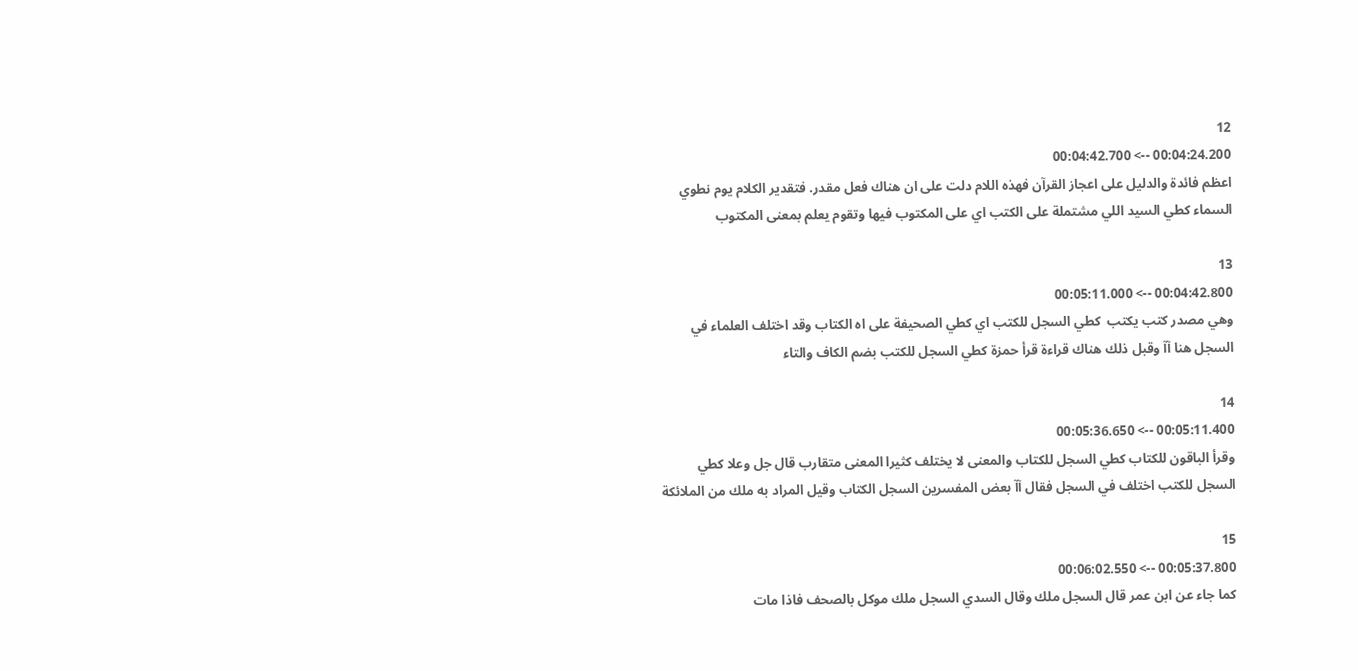12
00:04:24.200 --> 00:04:42.700
اعظم فائدة والدليل على اعجاز القرآن فهذه اللام دلت على ان هناك فعل مقدر. فتقدير الكلام يوم نطوي السماء كطي السيد اللي مشتملة على الكتب اي على المكتوب فيها وتقوم يعلم بمعنى المكتوب

13
00:04:42.800 --> 00:05:11.000
وهي مصدر كتب يكتب  كطي السجل للكتب اي كطي الصحيفة على اه الكتاب وقد اختلف العلماء في السجل هنا آآ وقبل ذلك هناك قراءة قرأ حمزة كطي السجل للكتب بضم الكاف والتاء

14
00:05:11.400 --> 00:05:36.650
وقرأ الباقون للكتاب كطي السجل للكتاب والمعنى لا يختلف كثيرا المعنى متقارب قال جل وعلا كطي السجل للكتب اختلف في السجل فقال آآ بعض المفسرين السجل الكتاب وقيل المراد به ملك من الملائكة

15
00:05:37.800 --> 00:06:02.550
كما جاء عن ابن عمر قال السجل ملك وقال السدي السجل ملك موكل بالصحف فاذا مات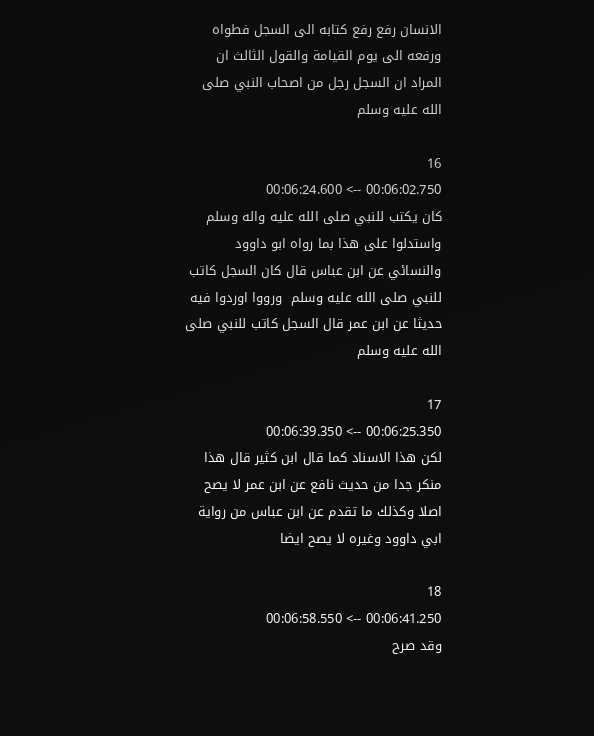الانسان رفع رفع كتابه الى السجل فطواه ورفعه الى يوم القيامة والقول الثالث ان المراد ان السجل رجل من اصحاب النبي صلى الله عليه وسلم

16
00:06:02.750 --> 00:06:24.600
كان يكتب للنبي صلى الله عليه واله وسلم واستدلوا على هذا بما رواه ابو داوود والنسائي عن ابن عباس قال كان السجل كاتب للنبي صلى الله عليه وسلم  ورووا اوردوا فيه حديثا عن ابن عمر قال السجل كاتب للنبي صلى الله عليه وسلم

17
00:06:25.350 --> 00:06:39.350
لكن هذا الاسناد كما قال ابن كثير قال هذا منكر جدا من حديث نافع عن ابن عمر لا يصح اصلا وكذلك ما تقدم عن ابن عباس من رواية ابي داوود وغيره لا يصح ايضا

18
00:06:41.250 --> 00:06:58.550
وقد صرح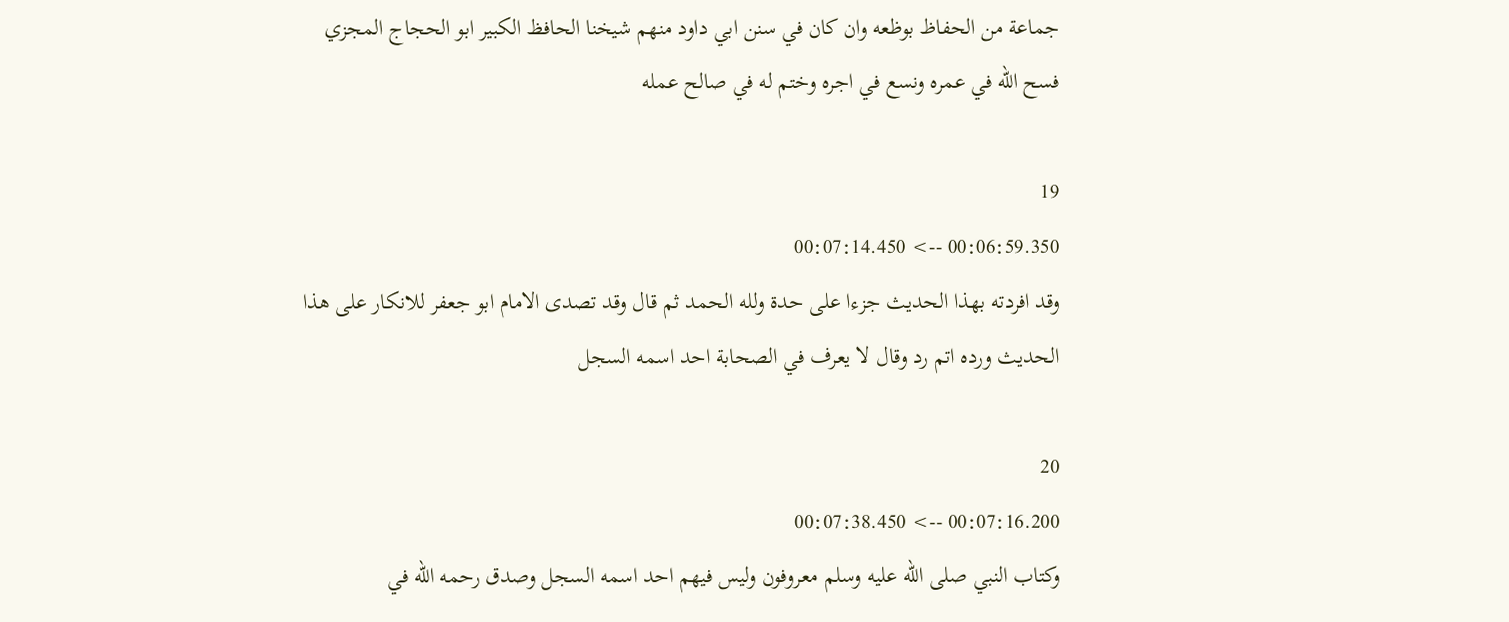جماعة من الحفاظ بوظعه وان كان في سنن ابي داود منهم شيخنا الحافظ الكبير ابو الحجاج المجزي فسح الله في عمره ونسع في اجره وختم له في صالح عمله

19
00:06:59.350 --> 00:07:14.450
وقد افردته بهذا الحديث جزءا على حدة ولله الحمد ثم قال وقد تصدى الامام ابو جعفر للانكار على هذا الحديث ورده اتم رد وقال لا يعرف في الصحابة احد اسمه السجل

20
00:07:16.200 --> 00:07:38.450
وكتاب النبي صلى الله عليه وسلم معروفون وليس فيهم احد اسمه السجل وصدق رحمه الله في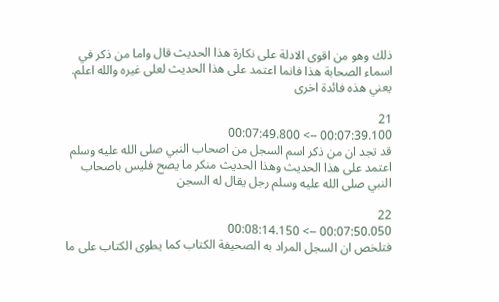ذلك وهو من اقوى الادلة على نكارة هذا الحديث قال واما من ذكر في اسماء الصحابة هذا فانما اعتمد على هذا الحديث لعلى غيره والله اعلم. يعني هذه فائدة اخرى

21
00:07:39.100 --> 00:07:49.800
قد تجد ان من ذكر اسم السجل من اصحاب النبي صلى الله عليه وسلم اعتمد على هذا الحديث وهذا الحديث منكر ما يصح فليس باصحاب النبي صلى الله عليه وسلم رجل يقال له السجن

22
00:07:50.050 --> 00:08:14.150
فتلخص ان السجل المراد به الصحيفة الكتاب كما يطوى الكتاب على ما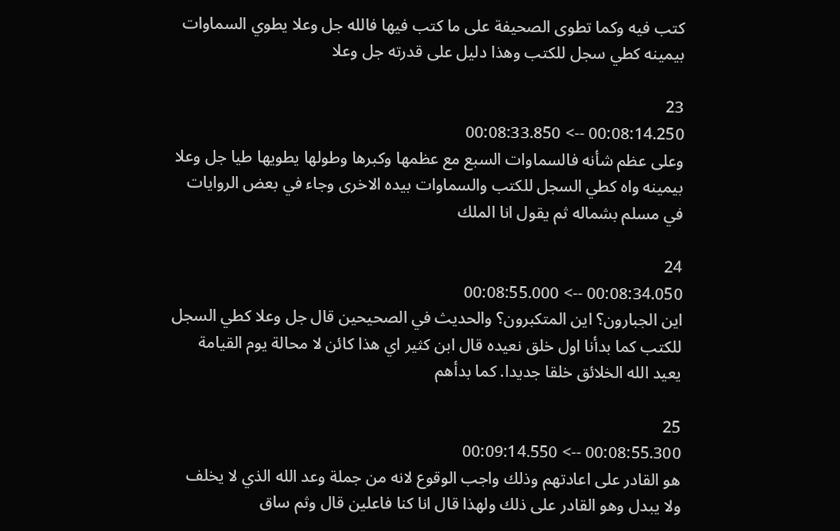كتب فيه وكما تطوى الصحيفة على ما كتب فيها فالله جل وعلا يطوي السماوات بيمينه كطي سجل للكتب وهذا دليل على قدرته جل وعلا

23
00:08:14.250 --> 00:08:33.850
وعلى عظم شأنه فالسماوات السبع مع عظمها وكبرها وطولها يطويها طيا جل وعلا بيمينه واه كطي السجل للكتب والسماوات بيده الاخرى وجاء في بعض الروايات في مسلم بشماله ثم يقول انا الملك

24
00:08:34.050 --> 00:08:55.000
اين الجبارون؟ اين المتكبرون؟ والحديث في الصحيحين قال جل وعلا كطي السجل للكتب كما بدأنا اول خلق نعيده قال ابن كثير اي هذا كائن لا محالة يوم القيامة يعيد الله الخلائق خلقا جديدا. كما بدأهم

25
00:08:55.300 --> 00:09:14.550
هو القادر على اعادتهم وذلك واجب الوقوع لانه من جملة وعد الله الذي لا يخلف ولا يبدل وهو القادر على ذلك ولهذا قال انا كنا فاعلين قال وثم ساق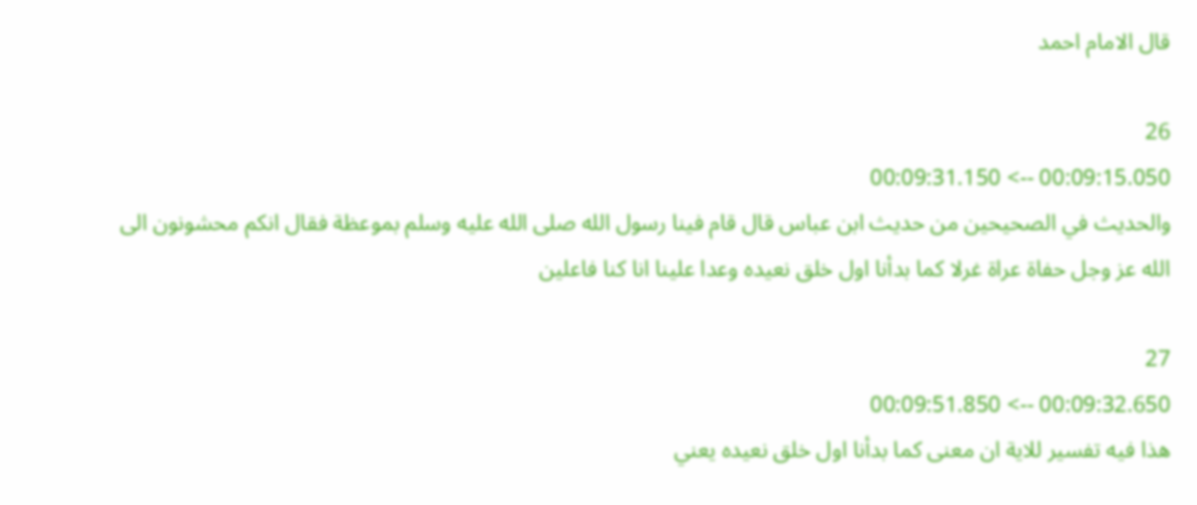قال الامام احمد

26
00:09:15.050 --> 00:09:31.150
والحديث في الصحيحين من حديث ابن عباس قال قام فينا رسول الله صلى الله عليه وسلم بموعظة فقال انكم محشونون الى الله عز وجل حفاة عراة غرلا كما بدأنا اول خلق نعيده وعدا علينا انا كنا فاعلين

27
00:09:32.650 --> 00:09:51.850
هذا فيه تفسير للاية ان معنى كما بدأنا اول خلق نعيده يعني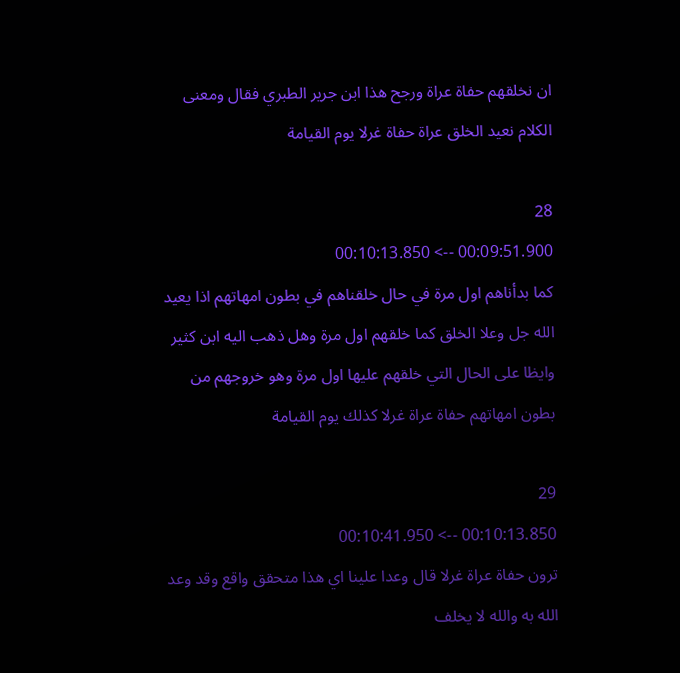ان نخلقهم حفاة عراة ورجح هذا ابن جرير الطبري فقال ومعنى الكلام نعيد الخلق عراة حفاة غرلا يوم القيامة

28
00:09:51.900 --> 00:10:13.850
كما بدأناهم اول مرة في حال خلقناهم في بطون امهاتهم اذا يعيد الله جل وعلا الخلق كما خلقهم اول مرة وهل ذهب اليه ابن كثير وايظا على الحال التي خلقهم عليها اول مرة وهو خروجهم من بطون امهاتهم حفاة عراة غرلا كذلك يوم القيامة

29
00:10:13.850 --> 00:10:41.950
ترون حفاة عراة غرلا قال وعدا علينا اي هذا متحقق واقع وقد وعد الله به والله لا يخلف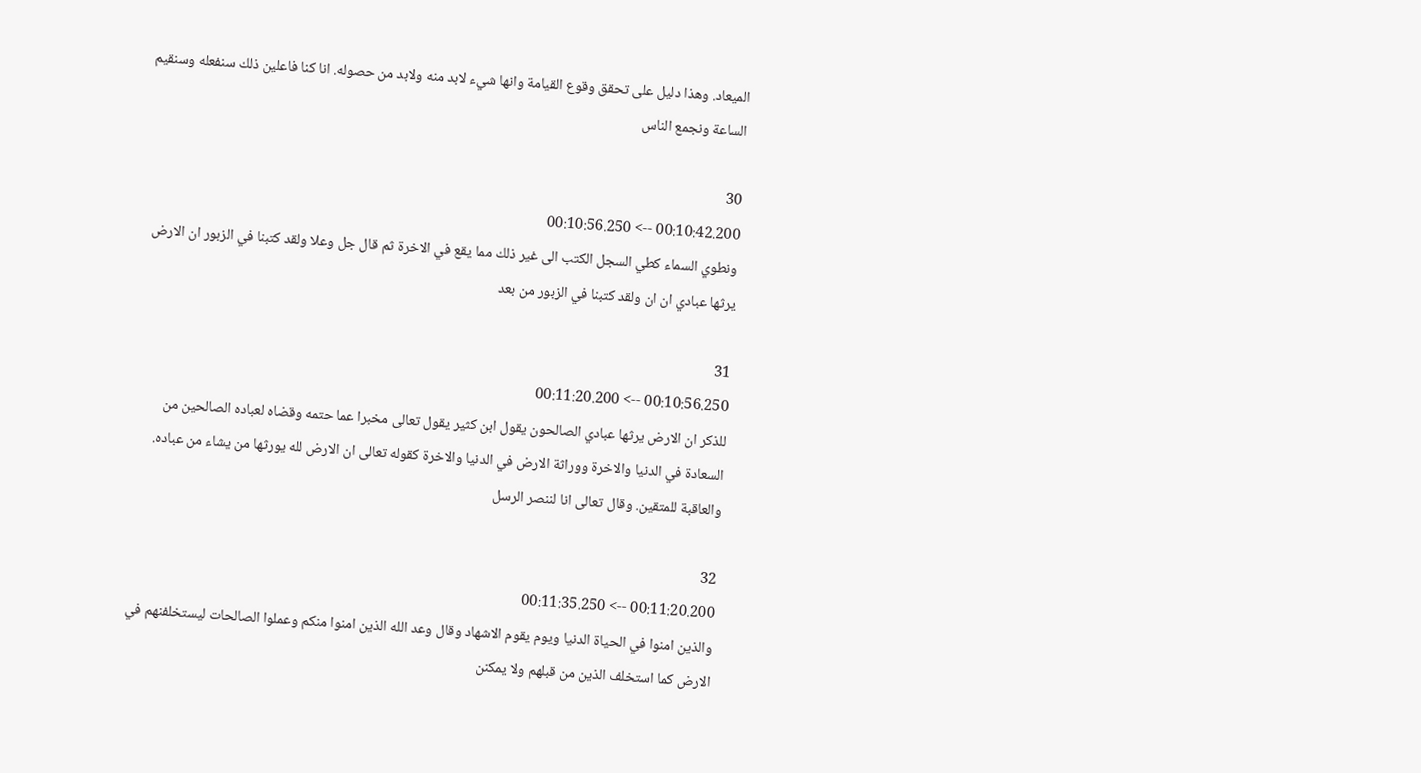الميعاد. وهذا دليل على تحقق وقوع القيامة وانها شيء لابد منه ولابد من حصوله. انا كنا فاعلين ذلك سنفعله وسنقيم الساعة ونجمع الناس

30
00:10:42.200 --> 00:10:56.250
ونطوي السماء كطي السجل الكتب الى غير ذلك مما يقع في الاخرة ثم قال جل وعلا ولقد كتبنا في الزبور ان الارض يرثها عبادي ان ان ولقد كتبنا في الزبور من بعد

31
00:10:56.250 --> 00:11:20.200
للذكر ان الارض يرثها عبادي الصالحون يقول ابن كثير يقول تعالى مخبرا عما حتمه وقضاه لعباده الصالحين من السعادة في الدنيا والاخرة ووراثة الارض في الدنيا والاخرة كقوله تعالى ان الارض لله يورثها من يشاء من عباده. والعاقبة للمتقين. وقال تعالى انا لننصر الرسل

32
00:11:20.200 --> 00:11:35.250
والذين امنوا في الحياة الدنيا ويوم يقوم الاشهاد وقال وعد الله الذين امنوا منكم وعملوا الصالحات ليستخلفنهم في الارض كما استخلف الذين من قبلهم ولا يمكنن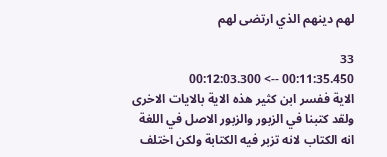لهم دينهم الذي ارتضى لهم

33
00:11:35.450 --> 00:12:03.300
الاية ففسر ابن كثير هذه الاية بالايات الاخرى ولقد كتبنا في الزبور والزبور الاصل في اللغة انه الكتاب لانه تزبر فيه الكتابة ولكن اختلف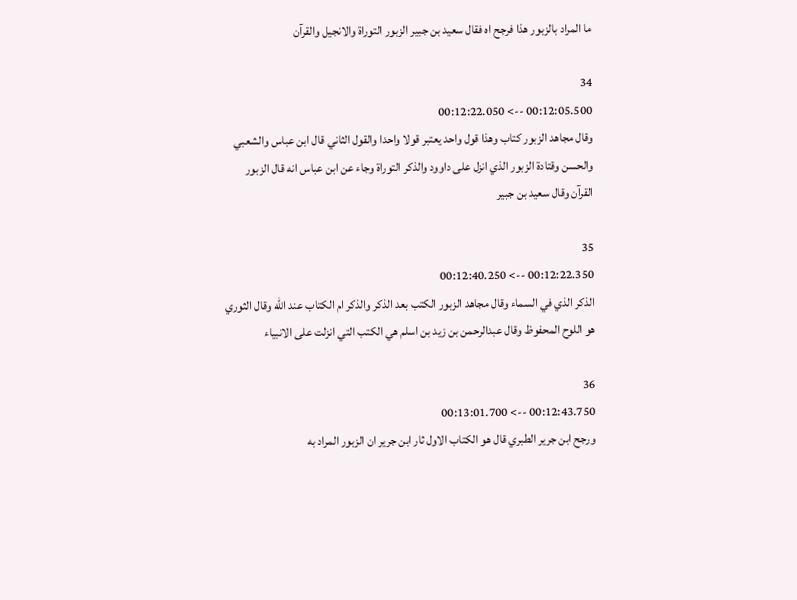ما المراد بالزبور هذا فرجح اه فقال سعيد بن جبير الزبور التوراة والانجيل والقرآن

34
00:12:05.500 --> 00:12:22.050
وقال مجاهد الزبور كتاب وهذا قول واحد يعتبر قولا واحدا والقول الثاني قال ابن عباس والشعبي والحسن وقتادة الزبور الذي انزل على داوود والذكر التوراة وجاء عن ابن عباس انه قال الزبور القرآن وقال سعيد بن جبير

35
00:12:22.350 --> 00:12:40.250
الذكر الذي في السماء وقال مجاهد الزبور الكتب بعد الذكر والذكر ام الكتاب عند الله وقال الثوري هو اللوح المحفوظ وقال عبدالرحمن بن زيد بن اسلم هي الكتب التي انزلت على الانبياء

36
00:12:43.750 --> 00:13:01.700
ورجح ابن جرير الطبري قال هو الكتاب الاول ثار ابن جرير ان الزبور المراد به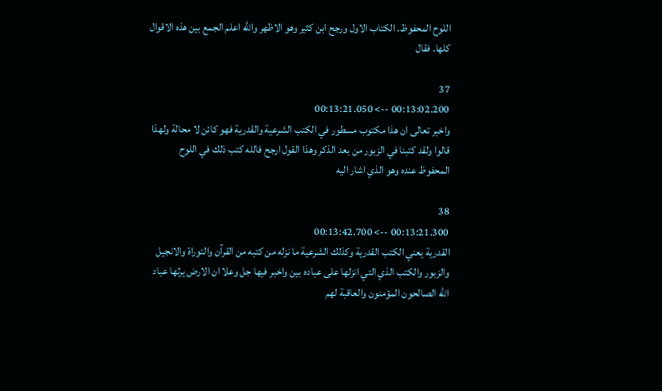اللوح المحفوظ. الكتاب الاول ورجح ابن كثير وهو الاظهر والله اعلم الجمع بين هذه الاقوال كلها. فقال

37
00:13:02.200 --> 00:13:21.050
واخبر تعالى ان هذا مكتوب مسطور في الكتب الشرعية والقدرية فهو كائن لا محالة ولهذا قالوا ولقد كتبنا في الزبور من بعد الذكر وهذا القول ارجح فالله كتب ذلك في اللوح المحفوظ عنده وهو الذي اشار اليه

38
00:13:21.300 --> 00:13:42.700
القدرية يعني الكتب القدرية وكذلك الشرعية ما نزله من كتبه من القرآن والتوراة والانجيل والزبور والكتب الذي التي انزلها على عباده بين واخبر فيها جل وعلا ان الارض يرثها عباد الله الصالحون المؤمنون والعاقبة لهم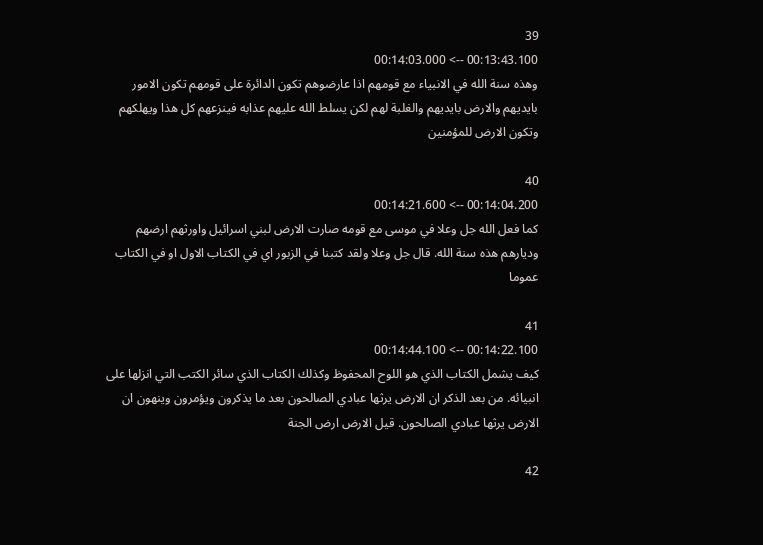39
00:13:43.100 --> 00:14:03.000
وهذه سنة الله في الانبياء مع قومهم اذا عارضوهم تكون الدائرة على قومهم تكون الامور بايديهم والارض بايديهم والغلبة لهم لكن يسلط الله عليهم عذابه فينزعهم كل هذا ويهلكهم وتكون الارض للمؤمنين

40
00:14:04.200 --> 00:14:21.600
كما فعل الله جل وعلا في موسى مع قومه صارت الارض لبني اسرائيل واورثهم ارضهم وديارهم هذه سنة الله. قال جل وعلا ولقد كتبنا في الزبور اي في الكتاب الاول او في الكتاب عموما

41
00:14:22.100 --> 00:14:44.100
كيف يشمل الكتاب الذي هو اللوح المحفوظ وكذلك الكتاب الذي سائر الكتب التي انزلها على انبيائه. من بعد الذكر ان الارض يرثها عبادي الصالحون بعد ما يذكرون ويؤمرون وينهون ان الارض يرثها عبادي الصالحون. قيل الارض ارض الجنة

42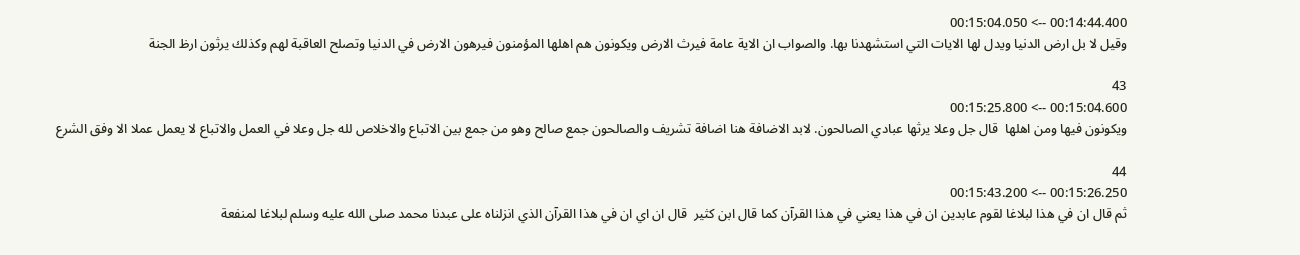00:14:44.400 --> 00:15:04.050
وقيل لا بل ارض الدنيا ويدل لها الايات التي استشهدنا بها. والصواب ان الاية عامة فيرث الارض ويكونون هم اهلها المؤمنون فيرهون الارض في الدنيا وتصلح العاقبة لهم وكذلك يرثون ارظ الجنة

43
00:15:04.600 --> 00:15:25.800
ويكونون فيها ومن اهلها  قال جل وعلا يرثها عبادي الصالحون. لابد الاضافة هنا اضافة تشريف والصالحون جمع صالح وهو من جمع بين الاتباع والاخلاص لله جل وعلا في العمل والاتباع لا يعمل عملا الا وفق الشرع

44
00:15:26.250 --> 00:15:43.200
ثم قال ان في هذا لبلاغا لقوم عابدين ان في هذا يعني في هذا القرآن كما قال ابن كثير  قال ان اي ان في هذا القرآن الذي انزلناه على عبدنا محمد صلى الله عليه وسلم لبلاغا لمنفعة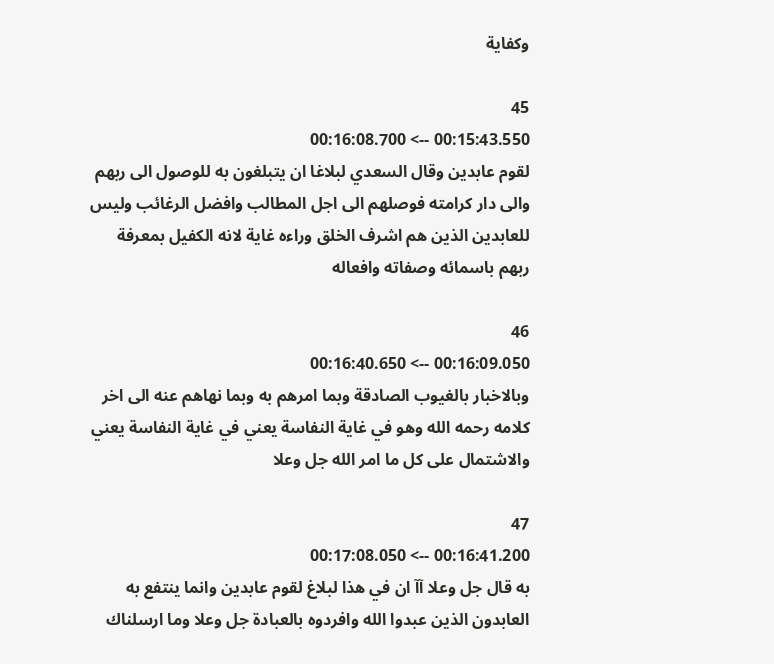وكفاية

45
00:15:43.550 --> 00:16:08.700
لقوم عابدين وقال السعدي لبلاغا ان يتبلغون به للوصول الى ربهم والى دار كرامته فوصلهم الى اجل المطالب وافضل الرغائب وليس للعابدين الذين هم اشرف الخلق وراءه غاية لانه الكفيل بمعرفة ربهم باسمائه وصفاته وافعاله

46
00:16:09.050 --> 00:16:40.650
وبالاخبار بالغيوب الصادقة وبما امرهم به وبما نهاهم عنه الى اخر كلامه رحمه الله وهو في غاية النفاسة يعني في غاية النفاسة يعني والاشتمال على كل ما امر الله جل وعلا

47
00:16:41.200 --> 00:17:08.050
به قال جل وعلا آآ ان في هذا لبلاغ لقوم عابدين وانما ينتفع به العابدون الذين عبدوا الله وافردوه بالعبادة جل وعلا وما ارسلناك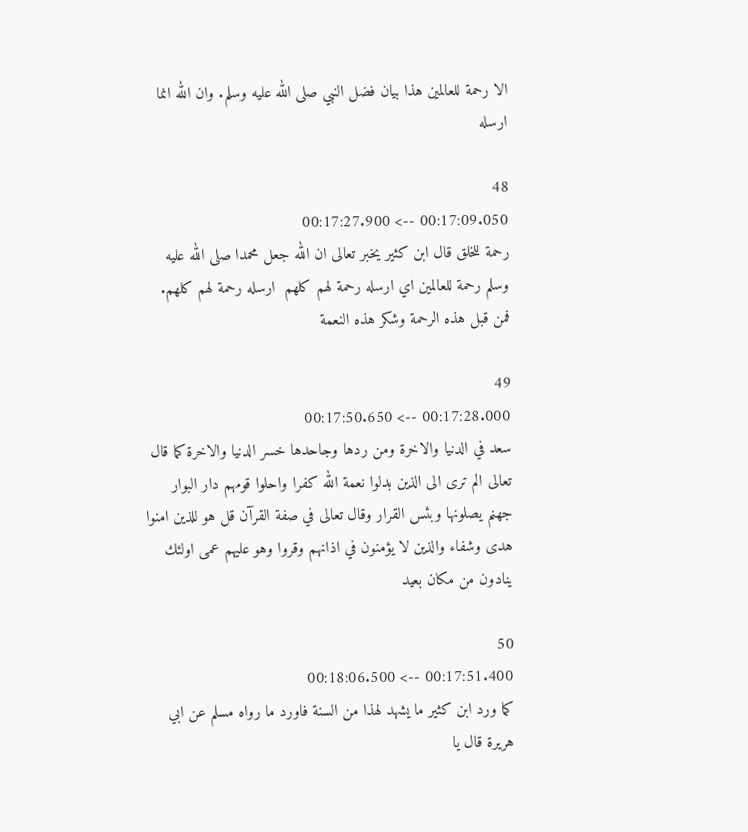الا رحمة للعالمين هذا بيان فضل النبي صلى الله عليه وسلم. وان الله انما ارسله

48
00:17:09.050 --> 00:17:27.900
رحمة للخلق قال ابن كثير يخبر تعالى ان الله جعل محمدا صلى الله عليه وسلم رحمة للعالمين اي ارسله رحمة لهم كلهم  ارسله رحمة لهم كلهم. فمن قبل هذه الرحمة وشكر هذه النعمة

49
00:17:28.000 --> 00:17:50.650
سعد في الدنيا والاخرة ومن ردها وجاحدها خسر الدنيا والاخرة كما قال تعالى الم ترى الى الذين بدلوا نعمة الله كفرا واحلوا قومهم دار البوار جهنم يصلونها وبئس القرار وقال تعالى في صفة القرآن قل هو للذين امنوا هدى وشفاء والذين لا يؤمنون في اذانهم وقروا وهو عليهم عمى اولئك ينادون من مكان بعيد

50
00:17:51.400 --> 00:18:06.500
كما ورد ابن كثير ما يشهد لهذا من السنة فاورد ما رواه مسلم عن ابي هريرة قال يا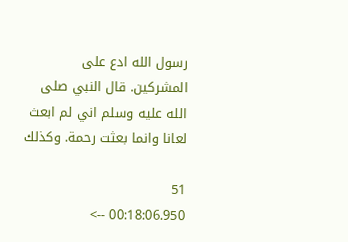رسول الله ادع على المشركين. قال النبي صلى الله عليه وسلم اني لم ابعث لعانا وانما بعثت رحمة. وكذلك

51
00:18:06.950 -->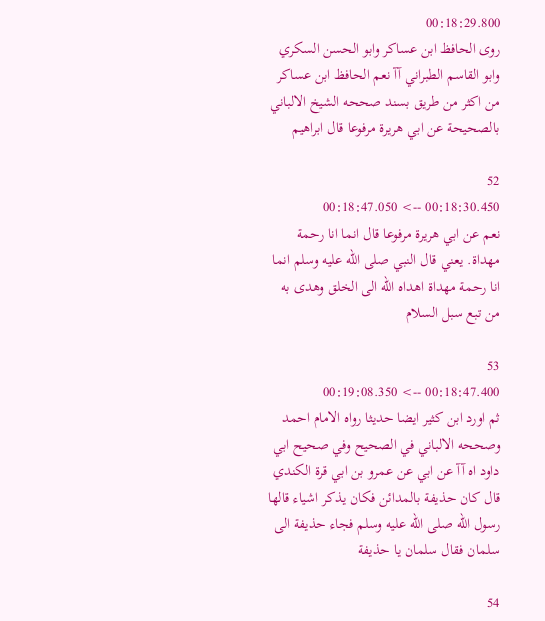00:18:29.800
روى الحافظ ابن عساكر وابو الحسن السكري وابو القاسم الطبراني آآ نعم الحافظ ابن عساكر من اكثر من طريق بسند صححه الشيخ الالباني بالصحيحة عن ابي هريرة مرفوعا قال ابراهيم

52
00:18:30.450 --> 00:18:47.050
نعم عن ابي هريرة مرفوعا قال انما انا رحمة مهداة. يعني قال النبي صلى الله عليه وسلم انما انا رحمة مهداة اهداه الله الى الخلق وهدى به من تبع سبل السلام

53
00:18:47.400 --> 00:19:08.350
ثم اورد ابن كثير ايضا حديثا رواه الامام احمد وصححه الالباني في الصحيح وفي صحيح ابي داود اه آآ عن ابي عن عمرو بن ابي قرة الكندي قال كان حذيفة بالمدائن فكان يذكر اشياء قالها رسول الله صلى الله عليه وسلم فجاء حذيفة الى سلمان فقال سلمان يا حذيفة

54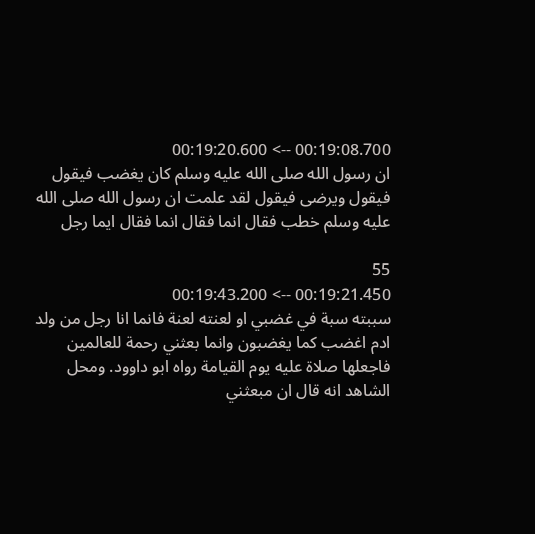00:19:08.700 --> 00:19:20.600
ان رسول الله صلى الله عليه وسلم كان يغضب فيقول فيقول ويرضى فيقول لقد علمت ان رسول الله صلى الله عليه وسلم خطب فقال انما فقال انما فقال ايما رجل

55
00:19:21.450 --> 00:19:43.200
سببته سبة في غضبي او لعنته لعنة فانما انا رجل من ولد ادم اغضب كما يغضبون وانما بعثني رحمة للعالمين فاجعلها صلاة عليه يوم القيامة رواه ابو داوود. ومحل الشاهد انه قال ان مبعثني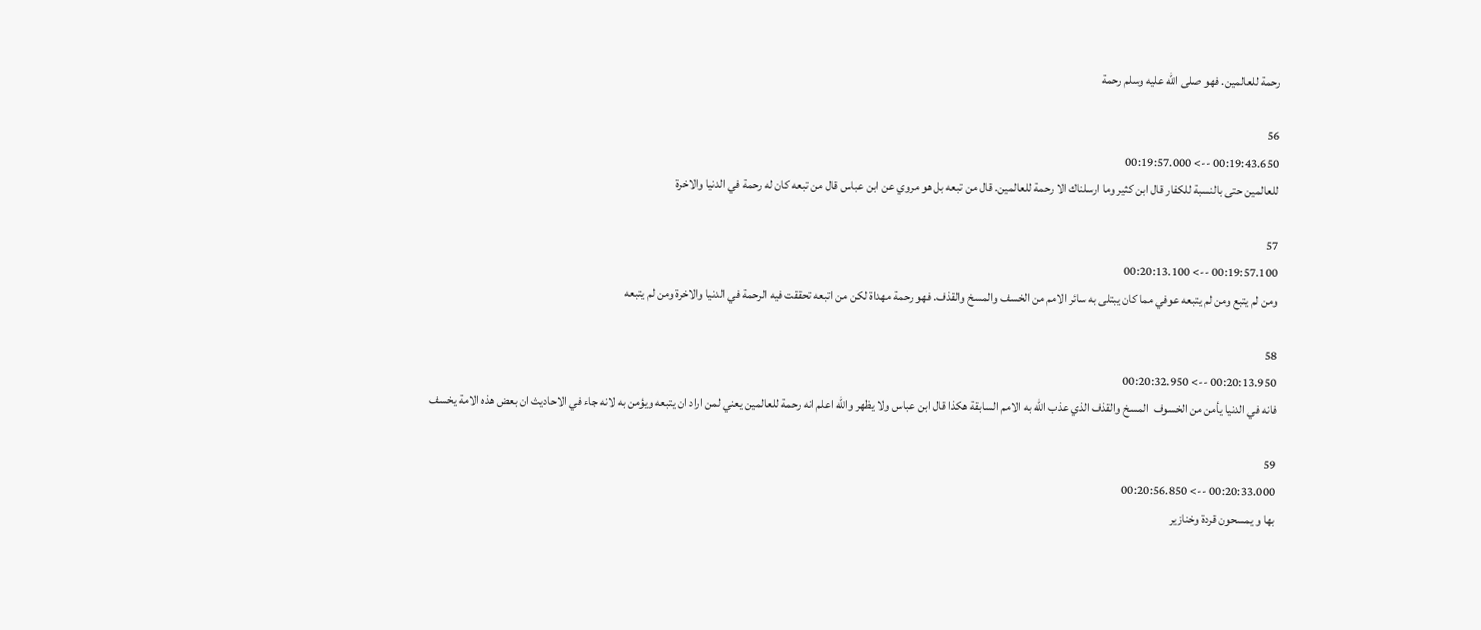رحمة للعالمين. فهو صلى الله عليه وسلم رحمة

56
00:19:43.650 --> 00:19:57.000
للعالمين حتى بالنسبة للكفار قال ابن كثير وما ارسلناك الا رحمة للعالمين. قال من تبعه بل هو مروي عن ابن عباس قال من تبعه كان له رحمة في الدنيا والاخرة

57
00:19:57.100 --> 00:20:13.100
ومن لم يتبع ومن لم يتبعه عوفي مما كان يبتلى به سائر الامم من الخسف والمسخ والقذف. فهو رحمة مهداة لكن من اتبعه تحققت فيه الرحمة في الدنيا والاخرة ومن لم يتبعه

58
00:20:13.950 --> 00:20:32.950
فانه في الدنيا يأمن من الخسوف  المسخ والقذف الذي عذب الله به الامم السابقة هكذا قال ابن عباس ولا يظهر والله اعلم انه رحمة للعالمين يعني لمن اراد ان يتبعه ويؤمن به لانه جاء في الاحاديث ان بعض هذه الامة يخسف

59
00:20:33.000 --> 00:20:56.850
بها و يمسحون قردة وخنازير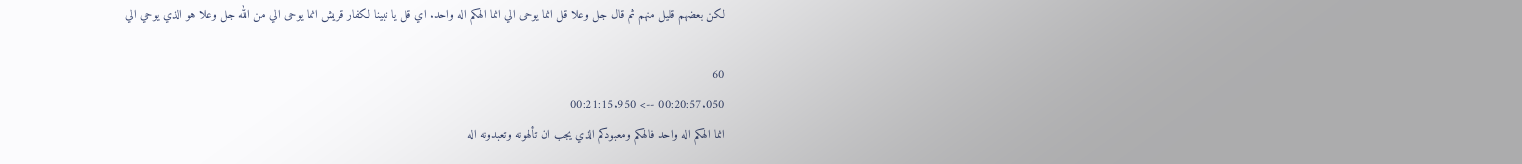لكن بعضهم قليل منهم ثم قال جل وعلا قل انما يوحى الي انما الهكم اله واحد. اي قل يا نبينا لكفار قريش انما يوحى الي من الله جل وعلا هو الذي يوحي الي

60
00:20:57.050 --> 00:21:15.950
انما الهكم اله واحد فالهكم ومعبودكم الذي يجب ان تألهونه وتعبدونه اله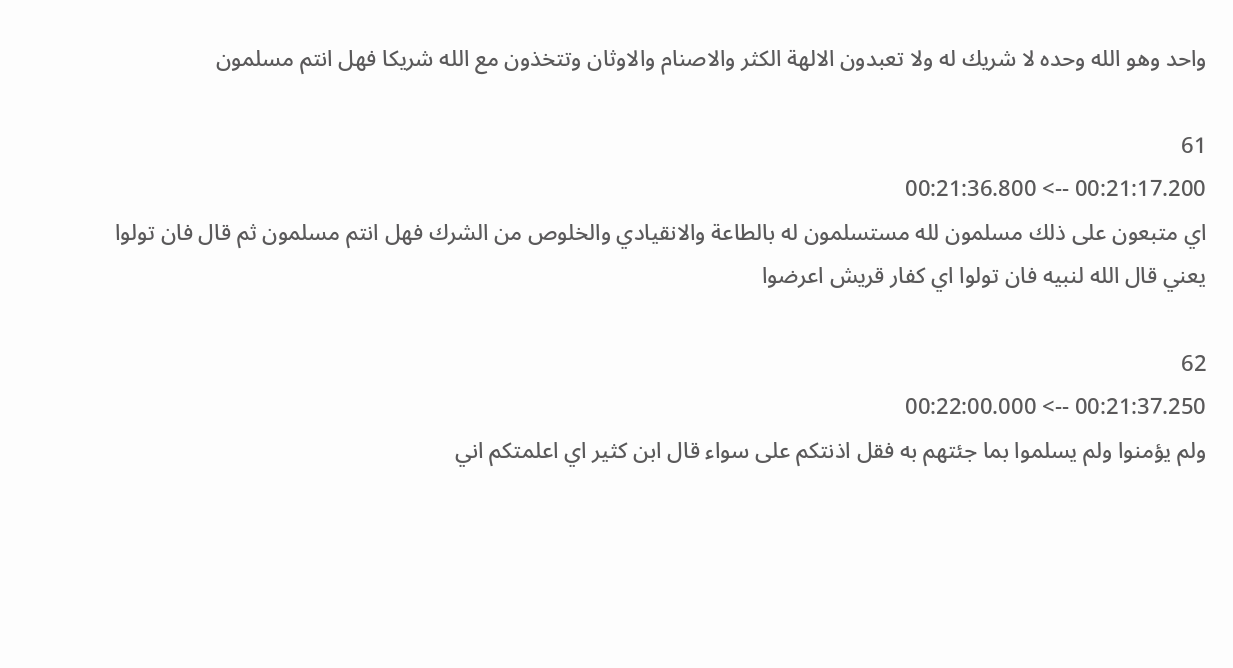واحد وهو الله وحده لا شريك له ولا تعبدون الالهة الكثر والاصنام والاوثان وتتخذون مع الله شريكا فهل انتم مسلمون

61
00:21:17.200 --> 00:21:36.800
اي متبعون على ذلك مسلمون لله مستسلمون له بالطاعة والانقيادي والخلوص من الشرك فهل انتم مسلمون ثم قال فان تولوا يعني قال الله لنبيه فان تولوا اي كفار قريش اعرضوا

62
00:21:37.250 --> 00:22:00.000
ولم يؤمنوا ولم يسلموا بما جئتهم به فقل اذنتكم على سواء قال ابن كثير اي اعلمتكم اني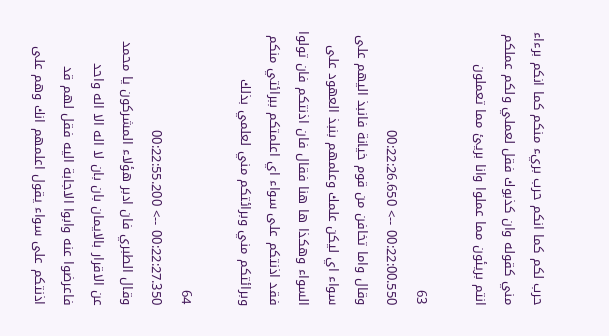حرب لكم كما انكم حرب بريء منكم كما انكم برءاء مني كقوله وان كذبوك فقل لعملي ولكم عملكم انتم بريئون مما عملوا وانا بريئ مما تعملون

63
00:22:00.550 --> 00:22:26.650
وقال واما تخافن من قوم خيانة فانبذ اليهم على سواء اي ليكن علمك وعلمهم بنبذ العهود على السواء وهكذا ها هنا فقال فان اذنتكم فان تولوا فقد اذنتكم على سواء اي اعلمتكم ببرائتي منكم وبرائتكم مني وبرائتكم مني لعلمي بذلك

64
00:22:27.350 --> 00:22:55.200
وقال الطبري فان ادبر هؤلاء المشركون يا محمد عن الاقرار بالايمان بان بان لا اله الا اله واحد فاعرضوا عنه وابوا الاجابة اليه فقل لهم قد اذنتكم على سواء يقول اعلمهم انك وهم على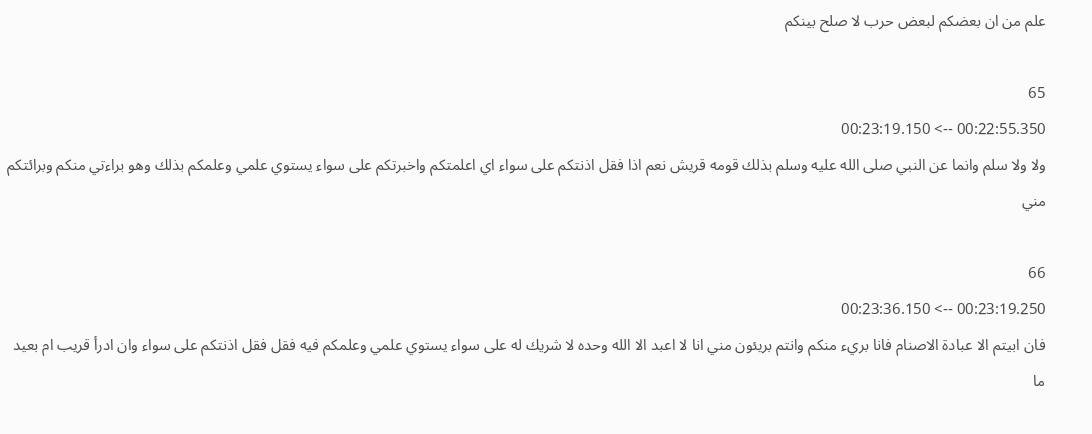علم من ان بعضكم لبعض حرب لا صلح بينكم

65
00:22:55.350 --> 00:23:19.150
ولا ولا سلم وانما عن النبي صلى الله عليه وسلم بذلك قومه قريش نعم اذا فقل اذنتكم على سواء اي اعلمتكم واخبرتكم على سواء يستوي علمي وعلمكم بذلك وهو براءتي منكم وبرائتكم مني

66
00:23:19.250 --> 00:23:36.150
فان ابيتم الا عبادة الاصنام فانا بريء منكم وانتم بريئون مني انا لا اعبد الا الله وحده لا شريك له على سواء يستوي علمي وعلمكم فيه فقل فقل اذنتكم على سواء وان ادرأ قريب ام بعيد ما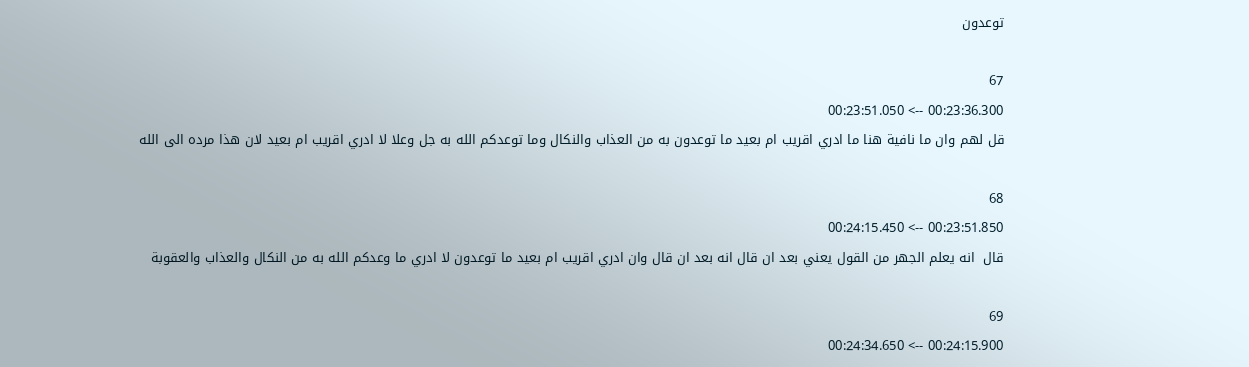توعدون

67
00:23:36.300 --> 00:23:51.050
قل لهم وان ما نافية هنا ما ادري اقريب ام بعيد ما توعدون به من العذاب والنكال وما توعدكم الله به جل وعلا لا ادري اقريب ام بعيد لان هذا مرده الى الله

68
00:23:51.850 --> 00:24:15.450
قال  انه يعلم الجهر من القول يعني بعد ان قال انه بعد ان قال وان ادري اقريب ام بعيد ما توعدون لا ادري ما وعدكم الله به من النكال والعذاب والعقوبة

69
00:24:15.900 --> 00:24:34.650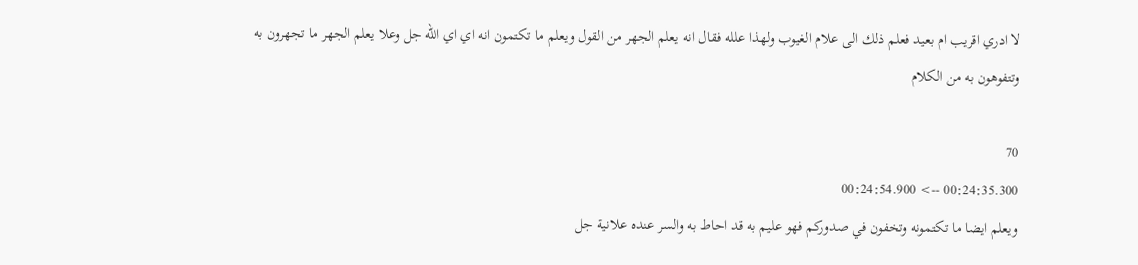لا ادري اقريب ام بعيد فعلم ذلك الى علام الغيوب ولهذا علله فقال انه يعلم الجهر من القول ويعلم ما تكتمون انه اي اي الله جل وعلا يعلم الجهر ما تجهرون به وتتفوهون به من الكلام

70
00:24:35.300 --> 00:24:54.900
ويعلم ايضا ما تكتمونه وتخفون في صدوركم فهو عليم به قد احاط به والسر عنده علانية جل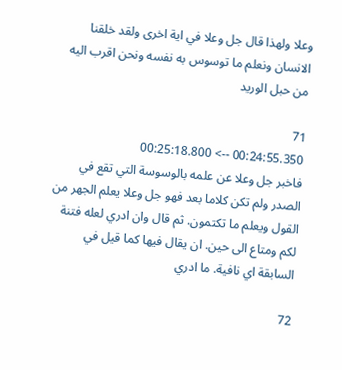وعلا ولهذا قال جل وعلا في اية اخرى ولقد خلقنا الانسان ونعلم ما توسوس به نفسه ونحن اقرب اليه من حبل الوريد

71
00:24:55.350 --> 00:25:18.800
فاخبر جل وعلا عن علمه بالوسوسة التي تقع في الصدر ولم تكن كلاما بعد فهو جل وعلا يعلم الجهر من القول ويعلم ما تكتمون. ثم قال وان ادري لعله فتنة لكم ومتاع الى حين. ان يقال فيها كما قيل في السابقة اي نافية. ما ادري

72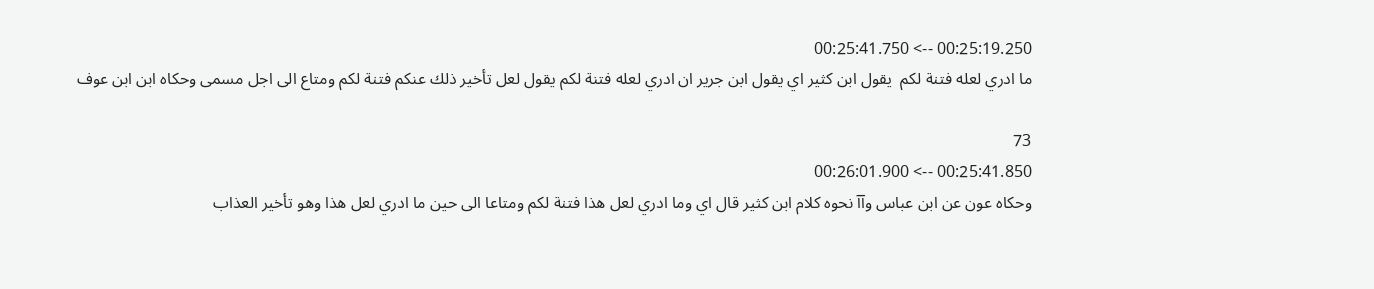00:25:19.250 --> 00:25:41.750
ما ادري لعله فتنة لكم  يقول ابن كثير اي يقول ابن جرير ان ادري لعله فتنة لكم يقول لعل تأخير ذلك عنكم فتنة لكم ومتاع الى اجل مسمى وحكاه ابن ابن عوف

73
00:25:41.850 --> 00:26:01.900
وحكاه عون عن ابن عباس وآآ نحوه كلام ابن كثير قال اي وما ادري لعل هذا فتنة لكم ومتاعا الى حين ما ادري لعل هذا وهو تأخير العذاب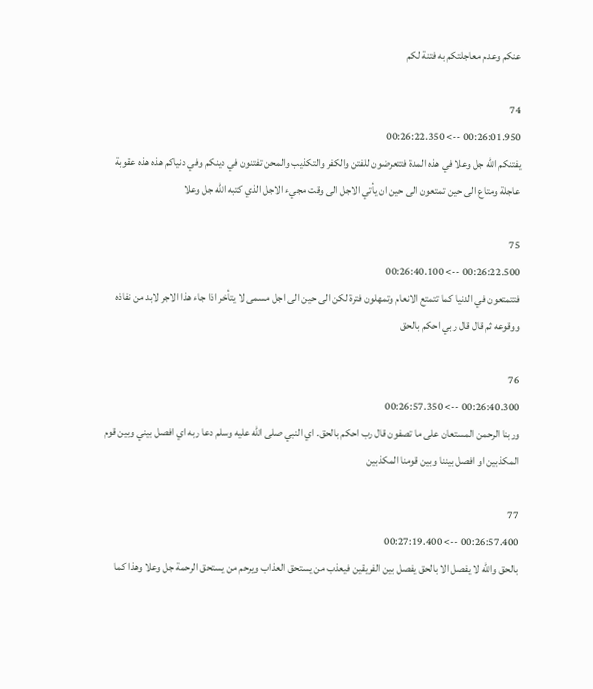عنكم وعدم معاجلتكم به فتنة لكم

74
00:26:01.950 --> 00:26:22.350
يفتنكم الله جل وعلا في هذه المدة فتتعرضون للفتن والكفر والتكذيب والمحن تفتنون في دينكم وفي دنياكم هذه هذه عقوبة عاجلة ومتاع الى حين تمتعون الى حين ان يأتي الاجل الى وقت مجيء الاجل الذي كتبه الله جل وعلا

75
00:26:22.500 --> 00:26:40.100
فتتمتعون في الدنيا كما تتمتع الانعام وتمهلون فترة لكن الى حين الى اجل مسمى لا يتأخر اذا جاء هذا الاجر لابد من نفاذه ووقوعه ثم قال قال ربي احكم بالحق

76
00:26:40.300 --> 00:26:57.350
وربنا الرحمن المستعان على ما تصفون قال رب احكم بالحق. اي النبي صلى الله عليه وسلم دعا ربه اي افصل بيني وبين قوم المكذبين او افصل بيننا وبين قومنا المكذبين

77
00:26:57.400 --> 00:27:19.400
بالحق والله لا يفصل الا بالحق يفصل بين الفريقين فيعذب من يستحق العذاب ويرحم من يستحق الرحمة جل وعلا وهذا كما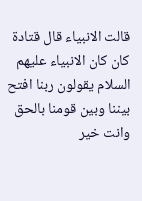قالت الانبياء قال قتادة كان كان الانبياء عليهم السلام يقولون ربنا افتح بيننا وبين قومنا بالحق وانت خير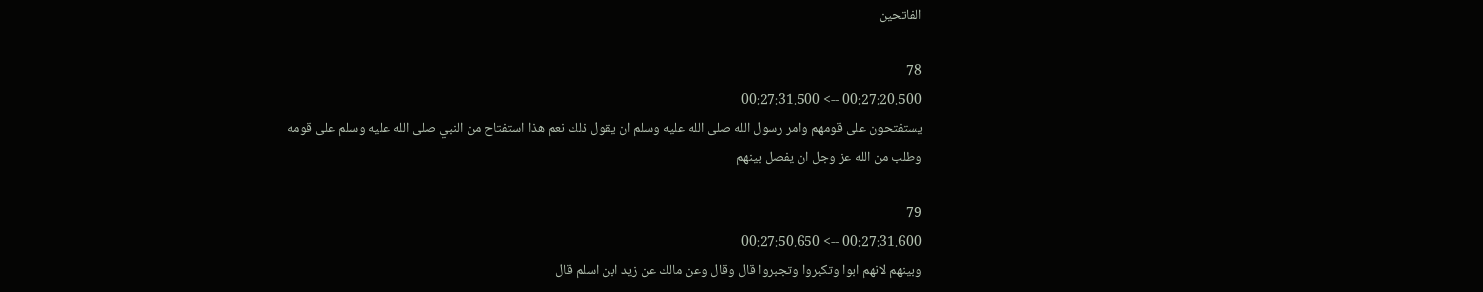الفاتحين

78
00:27:20.500 --> 00:27:31.500
يستفتحون على قومهم وامر رسول الله صلى الله عليه وسلم ان يقول ذلك نعم هذا استفتاح من النبي صلى الله عليه وسلم على قومه وطلب من الله عز وجل ان يفصل بينهم

79
00:27:31.600 --> 00:27:50.650
وبينهم لانهم ابوا وتكبروا وتجبروا قال وقال وعن مالك عن زيد ابن اسلم قال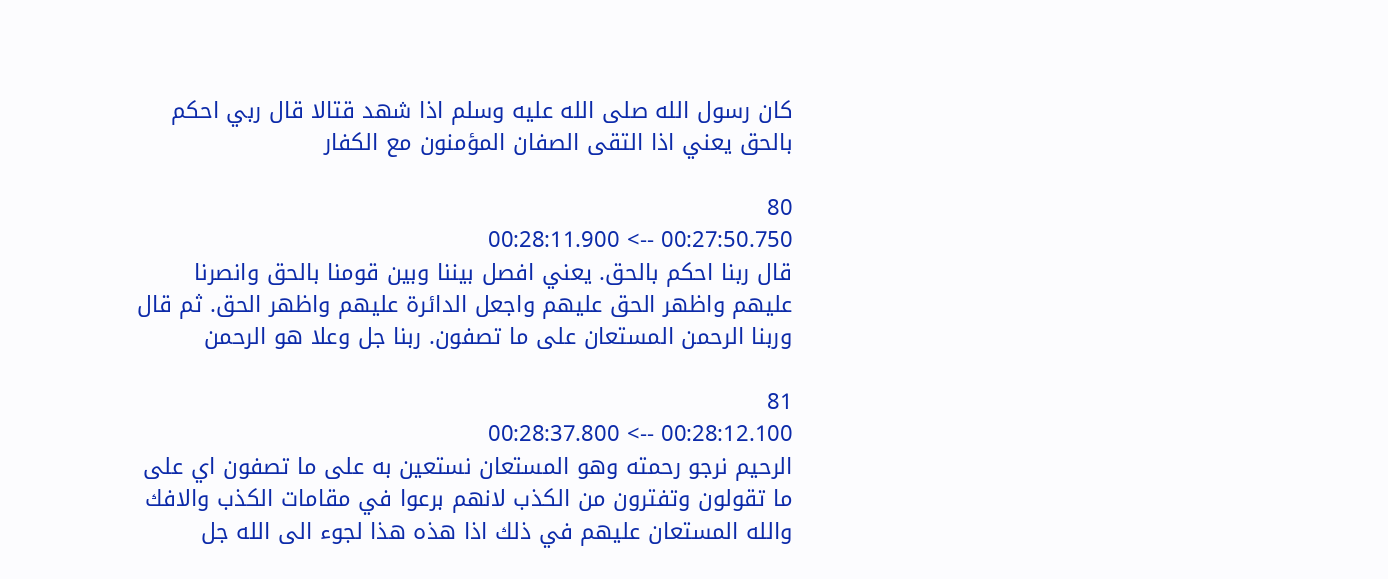كان رسول الله صلى الله عليه وسلم اذا شهد قتالا قال ربي احكم بالحق يعني اذا التقى الصفان المؤمنون مع الكفار

80
00:27:50.750 --> 00:28:11.900
قال ربنا احكم بالحق. يعني افصل بيننا وبين قومنا بالحق وانصرنا عليهم واظهر الحق عليهم واجعل الدائرة عليهم واظهر الحق. ثم قال وربنا الرحمن المستعان على ما تصفون. ربنا جل وعلا هو الرحمن

81
00:28:12.100 --> 00:28:37.800
الرحيم نرجو رحمته وهو المستعان نستعين به على ما تصفون اي على ما تقولون وتفترون من الكذب لانهم برعوا في مقامات الكذب والافك والله المستعان عليهم في ذلك اذا هذه هذا لجوء الى الله جل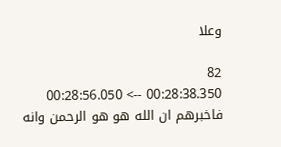وعلا

82
00:28:38.350 --> 00:28:56.050
فاخبرهم ان الله هو هو الرحمن وانه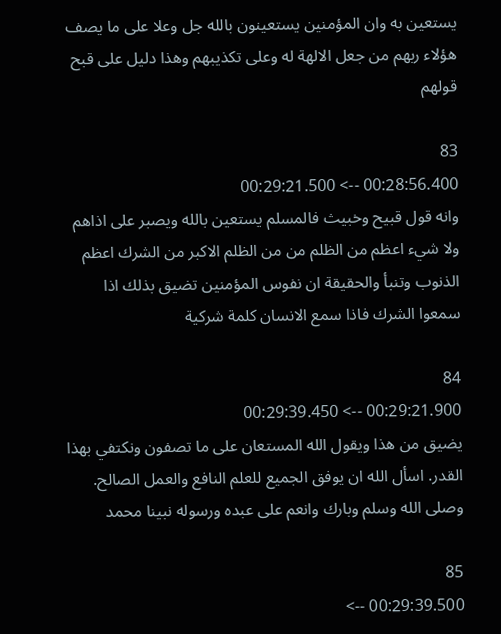يستعين به وان المؤمنين يستعينون بالله جل وعلا على ما يصف هؤلاء ربهم من جعل الالهة له وعلى تكذيبهم وهذا دليل على قبح قولهم

83
00:28:56.400 --> 00:29:21.500
وانه قول قبيح وخبيث فالمسلم يستعين بالله ويصبر على اذاهم ولا شيء اعظم من الظلم من من الظلم الاكبر من الشرك اعظم الذنوب وتنبأ والحقيقة ان نفوس المؤمنين تضيق بذلك اذا سمعوا الشرك فاذا سمع الانسان كلمة شركية

84
00:29:21.900 --> 00:29:39.450
يضيق من هذا ويقول الله المستعان على ما تصفون ونكتفي بهذا القدر. اسأل الله ان يوفق الجميع للعلم النافع والعمل الصالح. وصلى الله وسلم وبارك وانعم على عبده ورسوله نبينا محمد

85
00:29:39.500 -->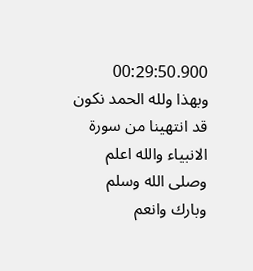00:29:50.900
وبهذا ولله الحمد نكون قد انتهينا من سورة الانبياء والله اعلم وصلى الله وسلم وبارك وانعم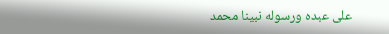على عبده ورسوله نبينا محمد